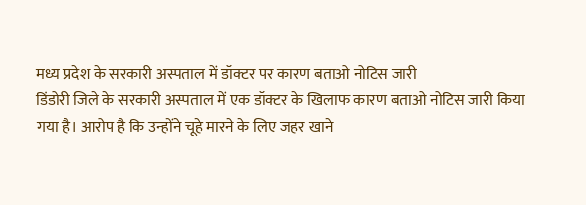मध्य प्रदेश के सरकारी अस्पताल में डॉक्टर पर कारण बताओ नोटिस जारी
डिंडोरी जिले के सरकारी अस्पताल में एक डॉक्टर के खिलाफ कारण बताओ नोटिस जारी किया गया है। आरोप है कि उन्होंने चूहे मारने के लिए जहर खाने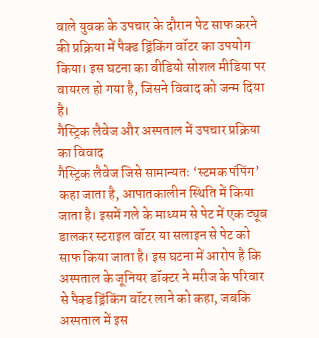वाले युवक के उपचार के दौरान पेट साफ करने की प्रक्रिया में पैक्ड ड्रिंकिंग वॉटर का उपयोग किया। इस घटना का वीडियो सोशल मीडिया पर वायरल हो गया है, जिसने विवाद को जन्म दिया है।
गैस्ट्रिक लैवेज और अस्पताल में उपचार प्रक्रिया का विवाद
गैस्ट्रिक लैवेज जिसे सामान्यतः ‘स्टमक पंपिंग’ कहा जाता है, आपातकालीन स्थिति में किया जाता है। इसमें गले के माध्यम से पेट में एक ट्यूब डालकर स्टराइल वॉटर या सलाइन से पेट को साफ किया जाता है। इस घटना में आरोप है कि अस्पताल के जूनियर डॉक्टर ने मरीज के परिवार से पैक्ड ड्रिंकिंग वॉटर लाने को कहा, जबकि अस्पताल में इस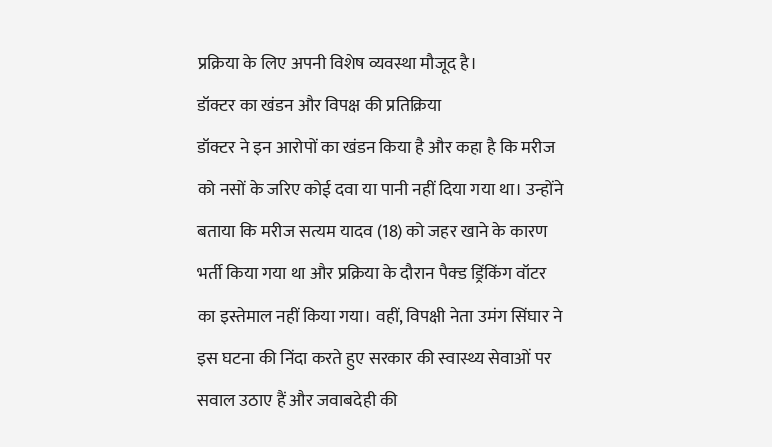प्रक्रिया के लिए अपनी विशेष व्यवस्था मौजूद है।
डॉक्टर का खंडन और विपक्ष की प्रतिक्रिया
डॉक्टर ने इन आरोपों का खंडन किया है और कहा है कि मरीज को नसों के जरिए कोई दवा या पानी नहीं दिया गया था। उन्होंने बताया कि मरीज सत्यम यादव (18) को जहर खाने के कारण भर्ती किया गया था और प्रक्रिया के दौरान पैक्ड ड्रिंकिंग वॉटर का इस्तेमाल नहीं किया गया। वहीं, विपक्षी नेता उमंग सिंघार ने इस घटना की निंदा करते हुए सरकार की स्वास्थ्य सेवाओं पर सवाल उठाए हैं और जवाबदेही की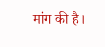मांग की है।